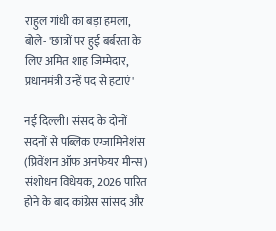राहुल गांधी का बड़ा हमला, बोले- 'छात्रों पर हुई बर्बरता के लिए अमित शाह जिम्मेदार, प्रधानमंत्री उन्हें पद से हटाएं'

नई दिल्ली। संसद के दोनों सदनों से पब्लिक एग्जामिनेशंस (प्रिवेंशन ऑफ अनफेयर मीन्स) संशोधन विधेयक, 2026 पारित होने के बाद कांग्रेस सांसद और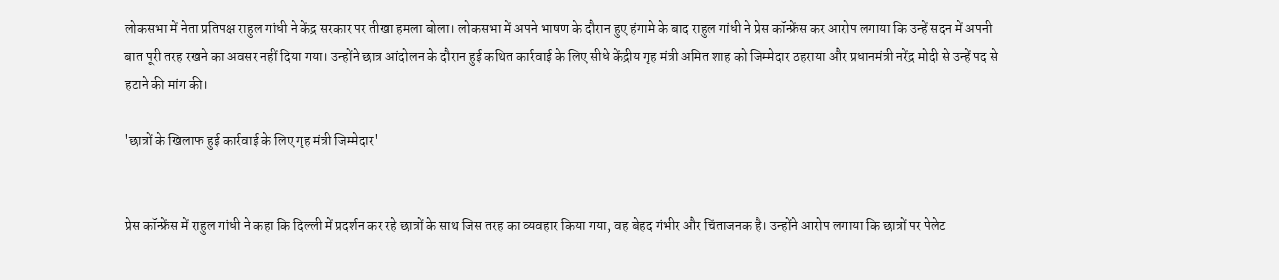लोकसभा में नेता प्रतिपक्ष राहुल गांधी ने केंद्र सरकार पर तीखा हमला बोला। लोकसभा में अपने भाषण के दौरान हुए हंगामे के बाद राहुल गांधी ने प्रेस कॉन्फ्रेंस कर आरोप लगाया कि उन्हें सदन में अपनी बात पूरी तरह रखने का अवसर नहीं दिया गया। उन्होंने छात्र आंदोलन के दौरान हुई कथित कार्रवाई के लिए सीधे केंद्रीय गृह मंत्री अमित शाह को जिम्मेदार ठहराया और प्रधानमंत्री नरेंद्र मोदी से उन्हें पद से हटाने की मांग की।

'छात्रों के खिलाफ हुई कार्रवाई के लिए गृह मंत्री जिम्मेदार'


प्रेस कॉन्फ्रेंस में राहुल गांधी ने कहा कि दिल्ली में प्रदर्शन कर रहे छात्रों के साथ जिस तरह का व्यवहार किया गया, वह बेहद गंभीर और चिंताजनक है। उन्होंने आरोप लगाया कि छात्रों पर पेलेट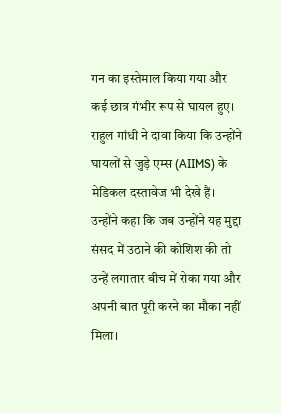गन का इस्तेमाल किया गया और कई छात्र गंभीर रूप से घायल हुए। राहुल गांधी ने दावा किया कि उन्होंने घायलों से जुड़े एम्स (AIIMS) के मेडिकल दस्तावेज भी देखे हैं। उन्होंने कहा कि जब उन्होंने यह मुद्दा संसद में उठाने की कोशिश की तो उन्हें लगातार बीच में रोका गया और अपनी बात पूरी करने का मौका नहीं मिला।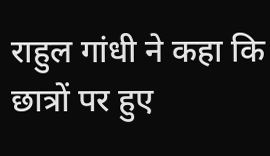राहुल गांधी ने कहा कि छात्रों पर हुए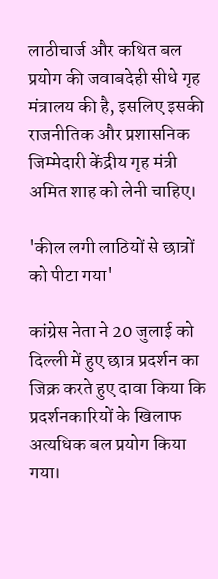लाठीचार्ज और कथित बल प्रयोग की जवाबदेही सीधे गृह मंत्रालय की है, इसलिए इसकी राजनीतिक और प्रशासनिक जिम्मेदारी केंद्रीय गृह मंत्री अमित शाह को लेनी चाहिए।

'कील लगी लाठियों से छात्रों को पीटा गया'

कांग्रेस नेता ने 20 जुलाई को दिल्ली में हुए छात्र प्रदर्शन का जिक्र करते हुए दावा किया कि प्रदर्शनकारियों के खिलाफ अत्यधिक बल प्रयोग किया गया।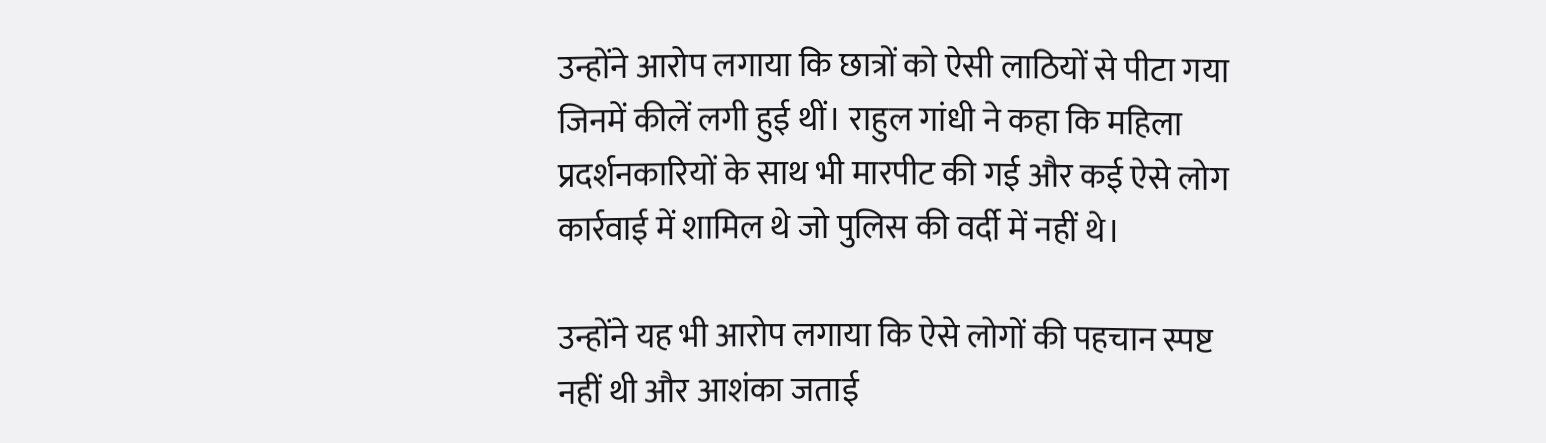उन्होंने आरोप लगाया कि छात्रों को ऐसी लाठियों से पीटा गया जिनमें कीलें लगी हुई थीं। राहुल गांधी ने कहा कि महिला प्रदर्शनकारियों के साथ भी मारपीट की गई और कई ऐसे लोग कार्रवाई में शामिल थे जो पुलिस की वर्दी में नहीं थे।

उन्होंने यह भी आरोप लगाया कि ऐसे लोगों की पहचान स्पष्ट नहीं थी और आशंका जताई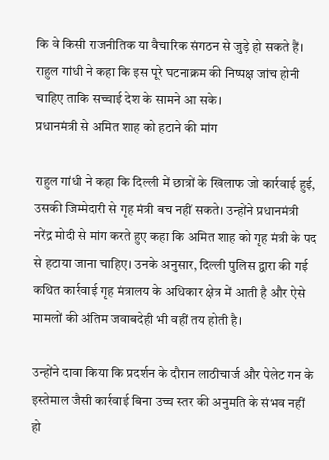कि वे किसी राजनीतिक या वैचारिक संगठन से जुड़े हो सकते हैं। राहुल गांधी ने कहा कि इस पूरे घटनाक्रम की निष्पक्ष जांच होनी चाहिए ताकि सच्चाई देश के सामने आ सके।
प्रधानमंत्री से अमित शाह को हटाने की मांग

राहुल गांधी ने कहा कि दिल्ली में छात्रों के खिलाफ जो कार्रवाई हुई, उसकी जिम्मेदारी से गृह मंत्री बच नहीं सकते। उन्होंने प्रधानमंत्री नरेंद्र मोदी से मांग करते हुए कहा कि अमित शाह को गृह मंत्री के पद से हटाया जाना चाहिए। उनके अनुसार, दिल्ली पुलिस द्वारा की गई कथित कार्रवाई गृह मंत्रालय के अधिकार क्षेत्र में आती है और ऐसे मामलों की अंतिम जवाबदेही भी वहीं तय होती है।

उन्होंने दावा किया कि प्रदर्शन के दौरान लाठीचार्ज और पेलेट गन के इस्तेमाल जैसी कार्रवाई बिना उच्च स्तर की अनुमति के संभव नहीं हो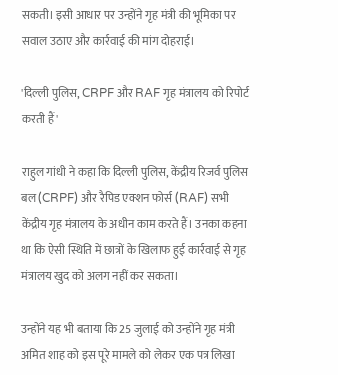सकती। इसी आधार पर उन्होंने गृह मंत्री की भूमिका पर सवाल उठाए और कार्रवाई की मांग दोहराई।

'दिल्ली पुलिस, CRPF और RAF गृह मंत्रालय को रिपोर्ट करती हैं'

राहुल गांधी ने कहा कि दिल्ली पुलिस, केंद्रीय रिजर्व पुलिस बल (CRPF) और रैपिड एक्शन फोर्स (RAF) सभी केंद्रीय गृह मंत्रालय के अधीन काम करते हैं। उनका कहना था कि ऐसी स्थिति में छात्रों के खिलाफ हुई कार्रवाई से गृह मंत्रालय खुद को अलग नहीं कर सकता।

उन्होंने यह भी बताया कि 25 जुलाई को उन्होंने गृह मंत्री अमित शाह को इस पूरे मामले को लेकर एक पत्र लिखा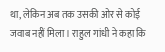था, लेकिन अब तक उसकी ओर से कोई जवाब नहीं मिला। राहुल गांधी ने कहा कि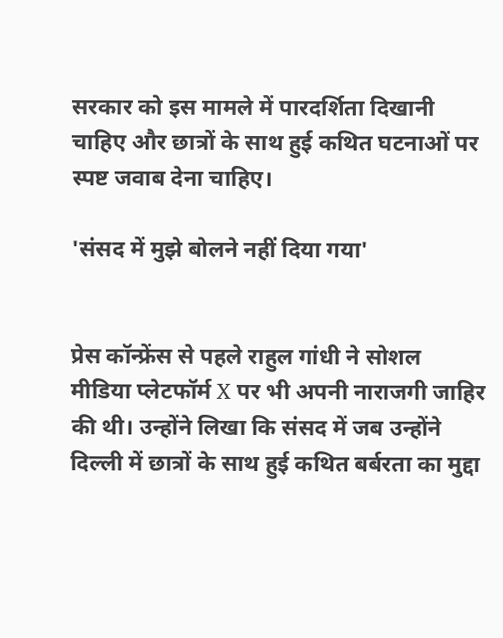सरकार को इस मामले में पारदर्शिता दिखानी चाहिए और छात्रों के साथ हुई कथित घटनाओं पर स्पष्ट जवाब देना चाहिए।

'संसद में मुझे बोलने नहीं दिया गया'


प्रेस कॉन्फ्रेंस से पहले राहुल गांधी ने सोशल मीडिया प्लेटफॉर्म X पर भी अपनी नाराजगी जाहिर की थी। उन्होंने लिखा कि संसद में जब उन्होंने दिल्ली में छात्रों के साथ हुई कथित बर्बरता का मुद्दा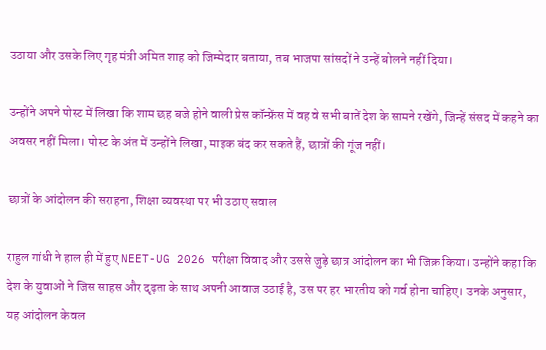उठाया और उसके लिए गृह मंत्री अमित शाह को जिम्मेदार बताया, तब भाजपा सांसदों ने उन्हें बोलने नहीं दिया।

उन्होंने अपने पोस्ट में लिखा कि शाम छह बजे होने वाली प्रेस कॉन्फ्रेंस में वह वे सभी बातें देश के सामने रखेंगे, जिन्हें संसद में कहने का अवसर नहीं मिला। पोस्ट के अंत में उन्होंने लिखा, माइक बंद कर सकते हैं, छात्रों की गूंज नहीं।

छात्रों के आंदोलन की सराहना, शिक्षा व्यवस्था पर भी उठाए सवाल

राहुल गांधी ने हाल ही में हुए NEET-UG 2026 परीक्षा विवाद और उससे जुड़े छात्र आंदोलन का भी जिक्र किया। उन्होंने कहा कि देश के युवाओं ने जिस साहस और दृढ़ता के साथ अपनी आवाज उठाई है, उस पर हर भारतीय को गर्व होना चाहिए। उनके अनुसार, यह आंदोलन केवल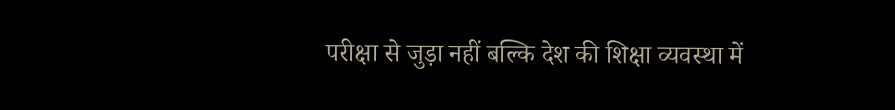परीक्षा से जुड़ा नहीं बल्कि देश की शिक्षा व्यवस्था में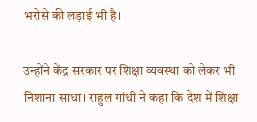भरोसे की लड़ाई भी है।

उन्होंने केंद्र सरकार पर शिक्षा व्यवस्था को लेकर भी निशाना साधा। राहुल गांधी ने कहा कि देश में शिक्षा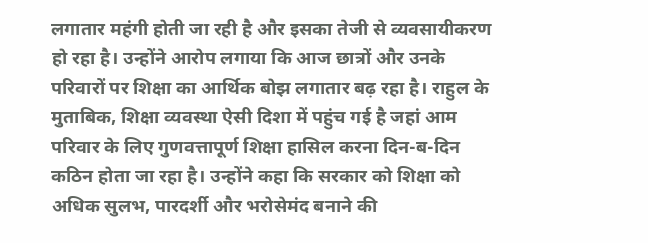लगातार महंगी होती जा रही है और इसका तेजी से व्यवसायीकरण हो रहा है। उन्होंने आरोप लगाया कि आज छात्रों और उनके परिवारों पर शिक्षा का आर्थिक बोझ लगातार बढ़ रहा है। राहुल के मुताबिक, शिक्षा व्यवस्था ऐसी दिशा में पहुंच गई है जहां आम परिवार के लिए गुणवत्तापूर्ण शिक्षा हासिल करना दिन-ब-दिन कठिन होता जा रहा है। उन्होंने कहा कि सरकार को शिक्षा को अधिक सुलभ, पारदर्शी और भरोसेमंद बनाने की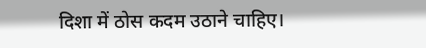दिशा में ठोस कदम उठाने चाहिए।